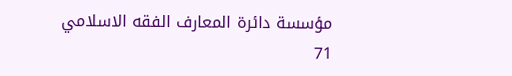مؤسسة دائرة المعارف الفقه الاسلامي
71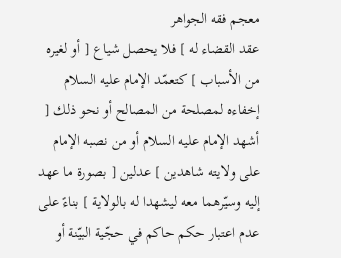معجم فقه الجواهر
عقد القضاء له ] فلا يحصل شياع [ أو لغيره من الأسباب ] كتعمّد الإمام عليه السلام إخفاءه لمصلحة من المصالح أو نحو ذلك [ أشهد الإمام عليه السلام أو من نصبه الإمام على ولايته شاهدين ] عدلين [ بصورة ما عهد إليه وسيّرهما معه ليشهدا له بالولاية ] بناءً على عدم اعتبار حكم حاكم في حجّية البيّنة أو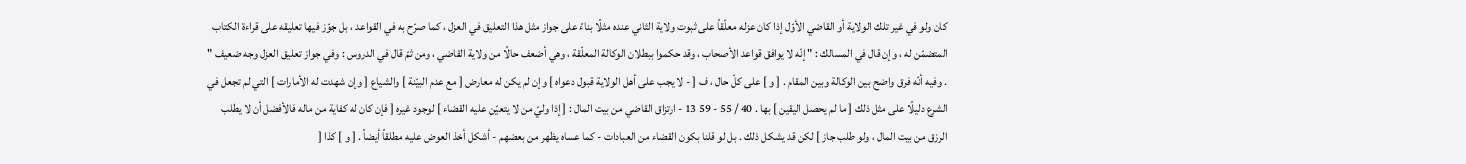كان ولو في غير تلك الولاية أو القاضي الأوّل إذا كان عزله معلّقاً على ثبوت ولاية الثاني عنده مثلًا بناءً على جواز مثل هذا التعليق في العزل ، كما صرّح به في القواعد ، بل جوّز فيها تعليقه على قراءة الكتاب المتضمّن له ، وإن قال في المسالك : " إنّه لا يوافق قواعد الأصحاب ، وقد حكموا ببطلان الوكالة المعلّقة ، وهي أضعف حالًا من ولاية القاضي ، ومن ثمّ قال في الدروس : وفي جواز تعليق العزل وجه ضعيف " . وفيه أنّه فرق واضح بين الوكالة وبين المقام . [ و ] على كلّ حال ، ف [ - لا يجب على أهل الولاية قبول دعواه ] وإن لم يكن له معارض [ مع عدم البيّنة ] والشياع [ وإن شهدت له الأمارات ] التي لم تجعل في الشرع دليلًا على مثل ذلك [ ما لم يحصل اليقين ] بها . 40 / 55 - 59 13 - ارتزاق القاضي من بيت المال : [ إذا وليّ من لا يتعيّن عليه القضاء ] لوجود غيره [ فإن كان له كفاية من ماله فالأفضل أن لا يطلب الرزق من بيت المال ، ولو طلب جاز ] لكن قد يشكل ذلك . بل لو قلنا بكون القضاء من العبادات - كما عساه يظهر من بعضهم - أشكل أخذ العوض عليه مطلقاً أيضاً . [ و ] كذا [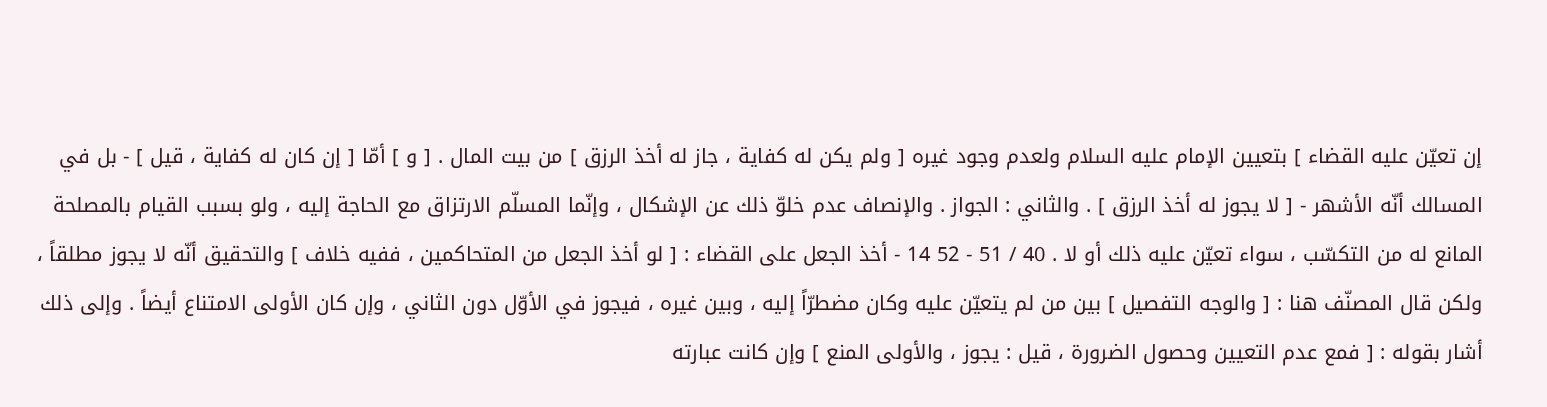إن تعيّن عليه القضاء ] بتعيين الإمام عليه السلام ولعدم وجود غيره [ ولم يكن له كفاية ، جاز له أخذ الرزق ] من بيت المال . [ و ] أمّا [ إن كان له كفاية ، قيل ] - بل في المسالك أنّه الأشهر - [ لا يجوز له أخذ الرزق ] . والثاني : الجواز . والإنصاف عدم خلوّ ذلك عن الإشكال ، وإنّما المسلّم الارتزاق مع الحاجة إليه ، ولو بسبب القيام بالمصلحة المانع له من التكسّب ، سواء تعيّن عليه ذلك أو لا . 40 / 51 - 52 14 - أخذ الجعل على القضاء : [ لو أخذ الجعل من المتحاكمين ، ففيه خلاف ] والتحقيق أنّه لا يجوز مطلقاً ، ولكن قال المصنّف هنا : [ والوجه التفصيل ] بين من لم يتعيّن عليه وكان مضطرّاً إليه ، وبين غيره ، فيجوز في الأوّل دون الثاني ، وإن كان الأولى الامتناع أيضاً . وإلى ذلك أشار بقوله : [ فمع عدم التعيين وحصول الضرورة ، قيل : يجوز ، والأولى المنع ] وإن كانت عبارته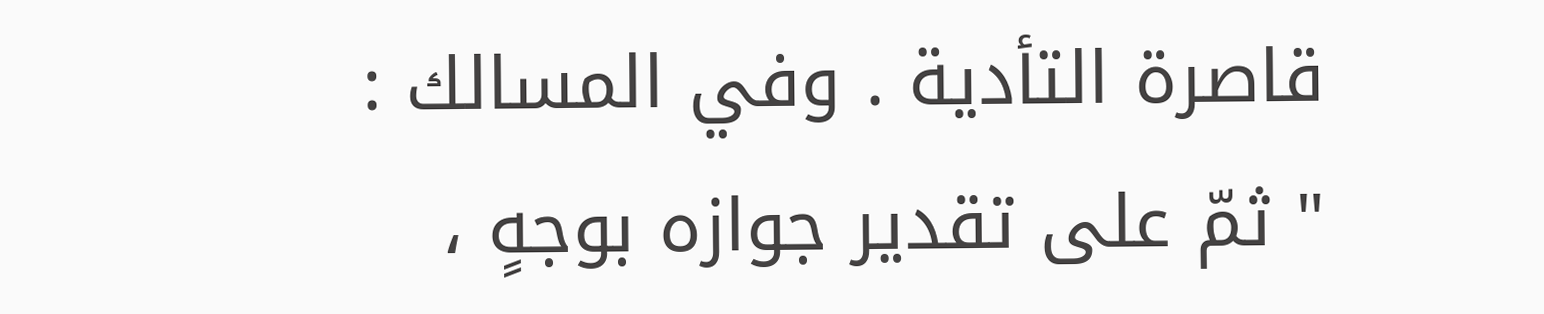قاصرة التأدية . وفي المسالك : " ثمّ على تقدير جوازه بوجهٍ ،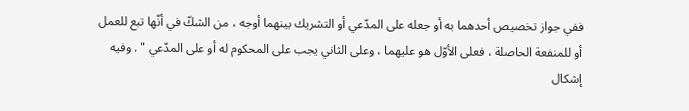ففي جواز تخصيص أحدهما به أو جعله على المدّعي أو التشريك بينهما أوجه ، من الشكّ في أنّها تبع للعمل أو للمنفعة الحاصلة ، فعلى الأوّل هو عليهما ، وعلى الثاني يجب على المحكوم له أو على المدّعي " . وفيه إشكال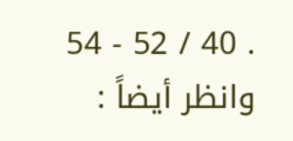. 40 / 52 - 54 وانظر أيضاً :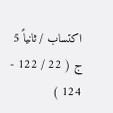اكتساب / ثانياً 5 ج ( 22 / 122 - 124 )